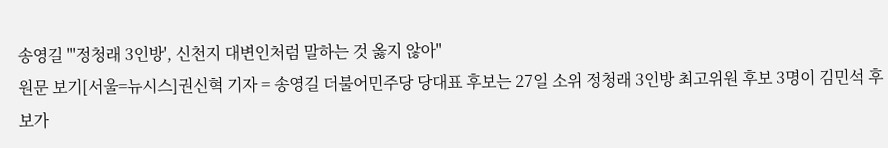송영길 "'정청래 3인방', 신천지 대변인처럼 말하는 것 옳지 않아"
원문 보기[서울=뉴시스]권신혁 기자 = 송영길 더불어민주당 당대표 후보는 27일 소위 정청래 3인방 최고위원 후보 3명이 김민석 후보가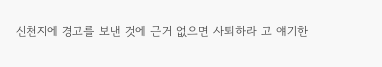신천지에 경고를 보낸 것에 근거 없으면 사퇴하라 고 얘기한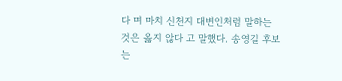다 며 마치 신천지 대변인처럼 말하는 것은 옳지 않다 고 말했다. 송영길 후보는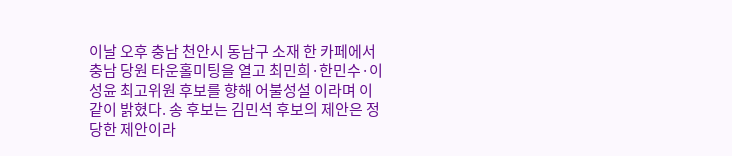이날 오후 충남 천안시 동남구 소재 한 카페에서 충남 당원 타운홀미팅을 열고 최민희·한민수·이성윤 최고위원 후보를 향해 어불성설 이라며 이같이 밝혔다. 송 후보는 김민석 후보의 제안은 정당한 제안이라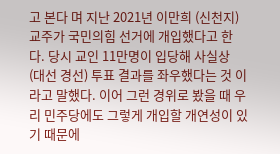고 본다 며 지난 2021년 이만희 (신천지) 교주가 국민의힘 선거에 개입했다고 한다. 당시 교인 11만명이 입당해 사실상 (대선 경선) 투표 결과를 좌우했다는 것 이라고 말했다. 이어 그런 경위로 봤을 때 우리 민주당에도 그렇게 개입할 개연성이 있기 때문에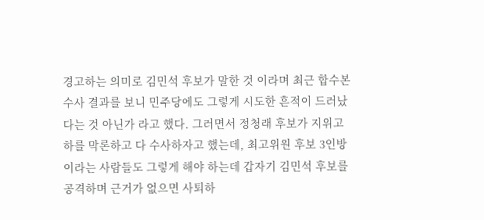경고하는 의미로 김민석 후보가 말한 것 이라며 최근 합수본 수사 결과를 보니 민주당에도 그렇게 시도한 흔적이 드러났다는 것 아닌가 라고 했다. 그러면서 정청래 후보가 지위고하를 막론하고 다 수사하자고 했는데, 최고위원 후보 3인방이라는 사람들도 그렇게 해야 하는데 갑자기 김민석 후보를 공격하며 근거가 없으면 사퇴하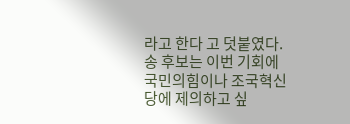라고 한다 고 덧붙였다. 송 후보는 이번 기회에 국민의힘이나 조국혁신당에 제의하고 싶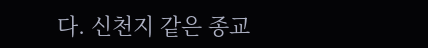다. 신천지 같은 종교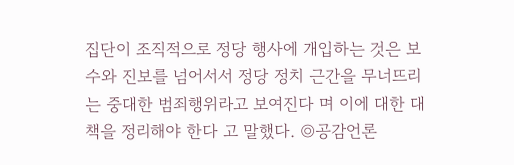집단이 조직적으로 정당 행사에 개입하는 것은 보수와 진보를 넘어서서 정당 정치 근간을 무너뜨리는 중대한 범죄행위라고 보여진다 며 이에 대한 대책을 정리해야 한다 고 말했다. ◎공감언론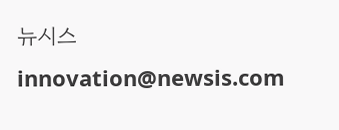뉴시스 innovation@newsis.com